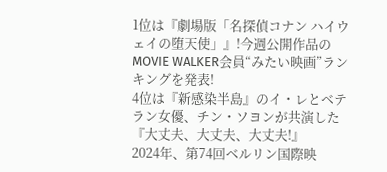1位は『劇場版「名探偵コナン ハイウェイの堕天使」』!今週公開作品のMOVIE WALKER会員“みたい映画”ランキングを発表!
4位は『新感染半島』のイ・レとベテラン女優、チン・ソヨンが共演した『大丈夫、大丈夫、大丈夫!』
2024年、第74回ベルリン国際映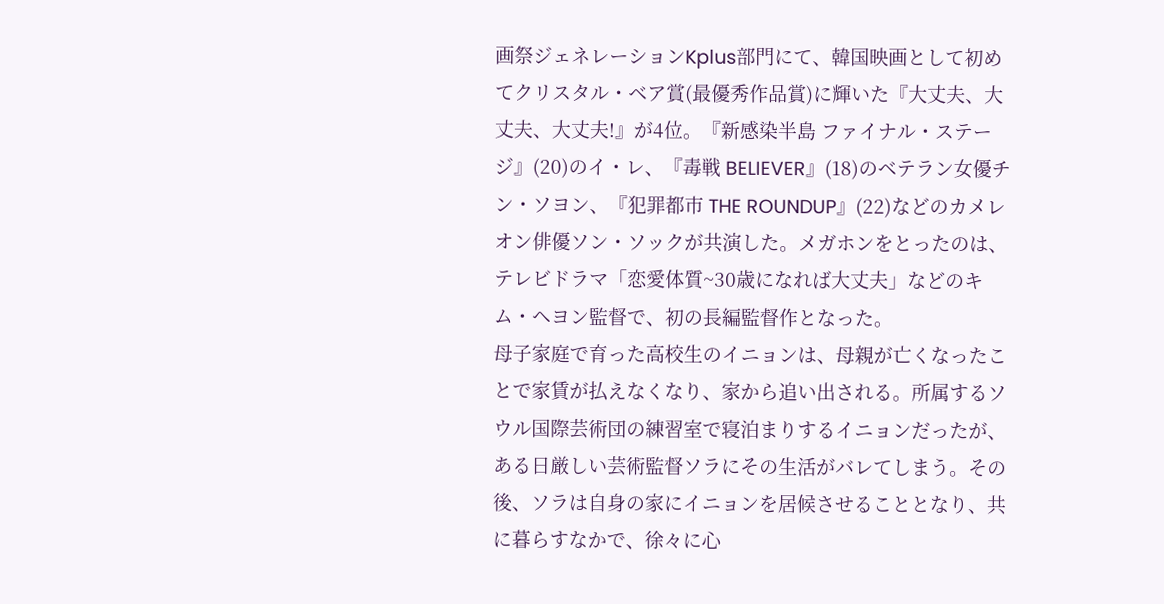画祭ジェネレーションKplus部門にて、韓国映画として初めてクリスタル・ベア賞(最優秀作品賞)に輝いた『大丈夫、大丈夫、大丈夫!』が4位。『新感染半島 ファイナル・ステージ』(20)のイ・レ、『毒戦 BELIEVER』(18)のベテラン女優チン・ソヨン、『犯罪都市 THE ROUNDUP』(22)などのカメレオン俳優ソン・ソックが共演した。メガホンをとったのは、テレビドラマ「恋愛体質~30歳になれば大丈夫」などのキム・ヘヨン監督で、初の長編監督作となった。
母子家庭で育った高校生のイニョンは、母親が亡くなったことで家賃が払えなくなり、家から追い出される。所属するソウル国際芸術団の練習室で寝泊まりするイニョンだったが、ある日厳しい芸術監督ソラにその生活がバレてしまう。その後、ソラは自身の家にイニョンを居候させることとなり、共に暮らすなかで、徐々に心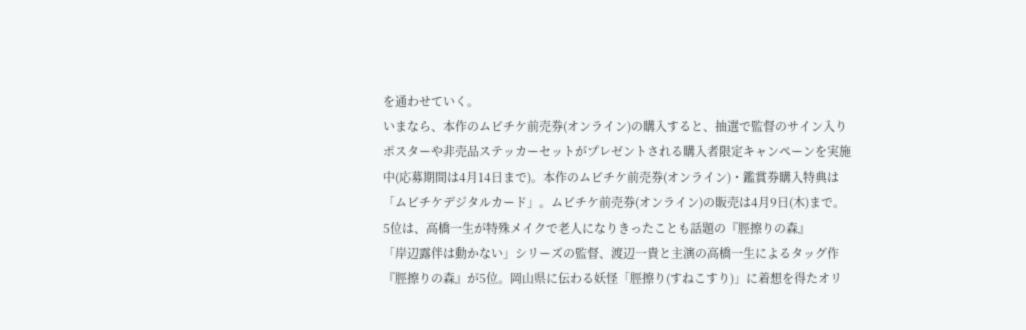を通わせていく。
いまなら、本作のムビチケ前売券(オンライン)の購入すると、抽選で監督のサイン入りポスターや非売品ステッカーセットがプレゼントされる購入者限定キャンペーンを実施中(応募期間は4月14日まで)。本作のムビチケ前売券(オンライン)・鑑賞券購入特典は「ムビチケデジタルカード」。ムビチケ前売券(オンライン)の販売は4月9日(木)まで。
5位は、高橋一生が特殊メイクで老人になりきったことも話題の『脛擦りの森』
「岸辺露伴は動かない」シリーズの監督、渡辺一貴と主演の高橋一生によるタッグ作『脛擦りの森』が5位。岡山県に伝わる妖怪「脛擦り(すねこすり)」に着想を得たオリ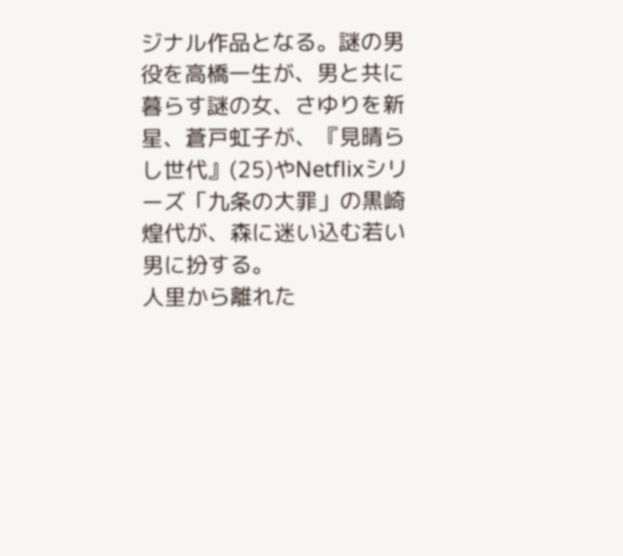ジナル作品となる。謎の男役を高橋一生が、男と共に暮らす謎の女、さゆりを新星、蒼戸虹子が、『見晴らし世代』(25)やNetflixシリーズ「九条の大罪」の黒崎煌代が、森に迷い込む若い男に扮する。
人里から離れた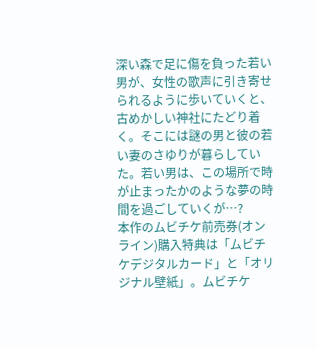深い森で足に傷を負った若い男が、女性の歌声に引き寄せられるように歩いていくと、古めかしい神社にたどり着く。そこには謎の男と彼の若い妻のさゆりが暮らしていた。若い男は、この場所で時が止まったかのような夢の時間を過ごしていくが…?
本作のムビチケ前売券(オンライン)購入特典は「ムビチケデジタルカード」と「オリジナル壁紙」。ムビチケ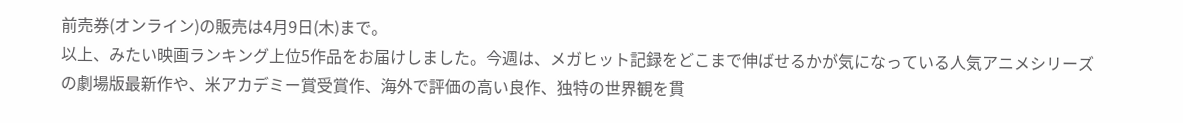前売券(オンライン)の販売は4月9日(木)まで。
以上、みたい映画ランキング上位5作品をお届けしました。今週は、メガヒット記録をどこまで伸ばせるかが気になっている人気アニメシリーズの劇場版最新作や、米アカデミー賞受賞作、海外で評価の高い良作、独特の世界観を貫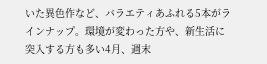いた異色作など、バラエティあふれる5本がラインナップ。環境が変わった方や、新生活に突入する方も多い4月、週末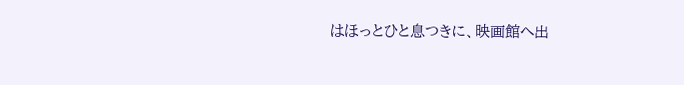はほっとひと息つきに、映画館へ出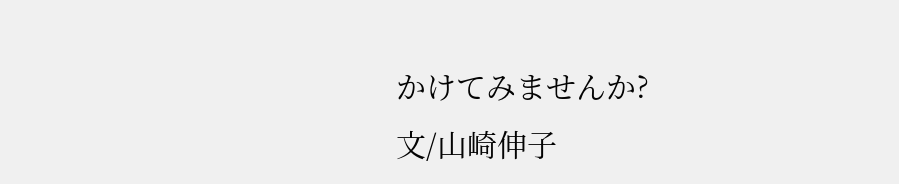かけてみませんか?
文/山崎伸子